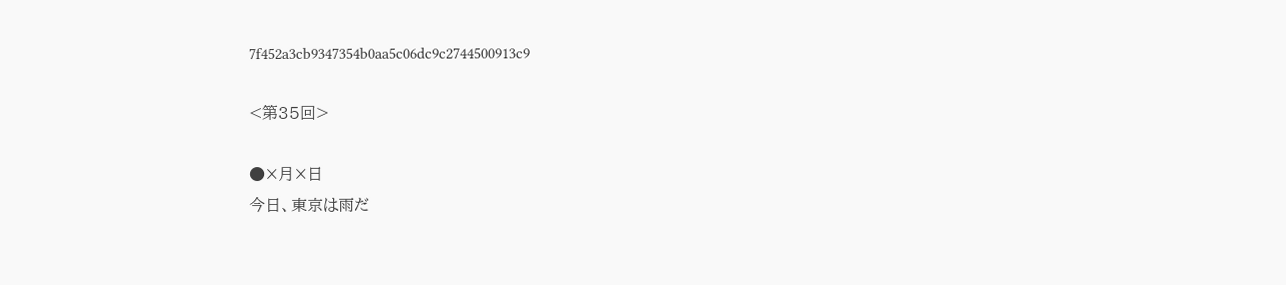7f452a3cb9347354b0aa5c06dc9c2744500913c9

<第35回>

●×月×日
今日、東京は雨だ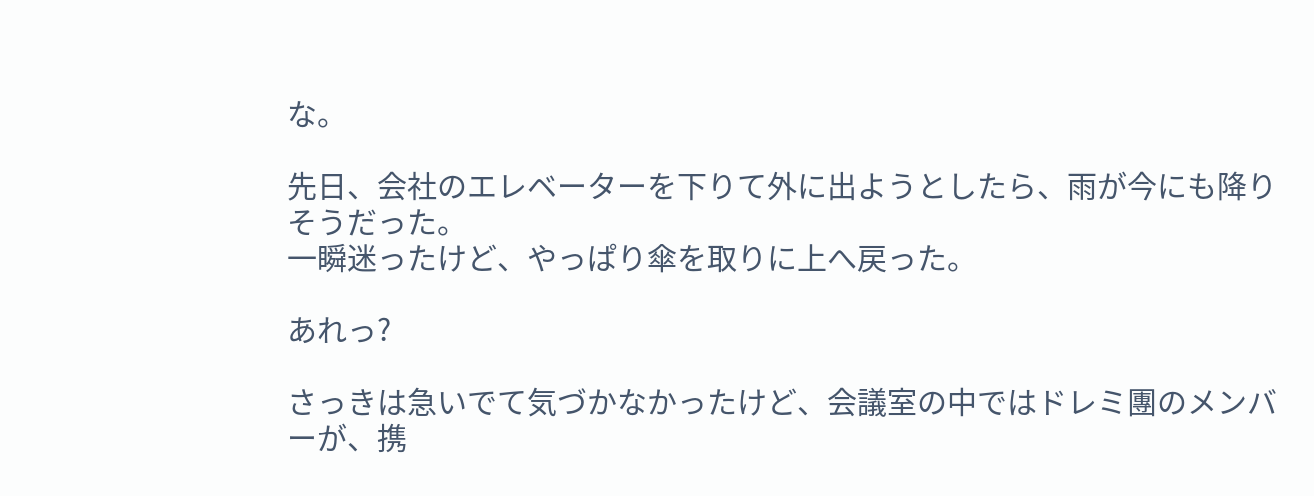な。

先日、会社のエレベーターを下りて外に出ようとしたら、雨が今にも降りそうだった。
一瞬迷ったけど、やっぱり傘を取りに上へ戻った。

あれっ?

さっきは急いでて気づかなかったけど、会議室の中ではドレミ團のメンバーが、携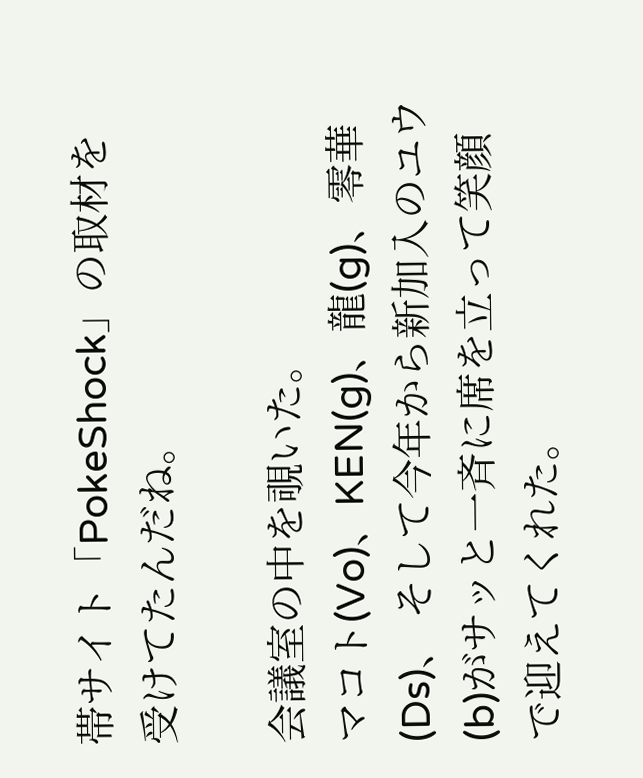帯サイト「PokeShock」の取材を受けてたんだね。

会議室の中を覗いた。
マコト(Vo)、KEN(g)、龍(g)、零華(Ds)、 そして今年から新加入のユウ (b)がサッと一斉に席を立って笑顔で迎えてくれた。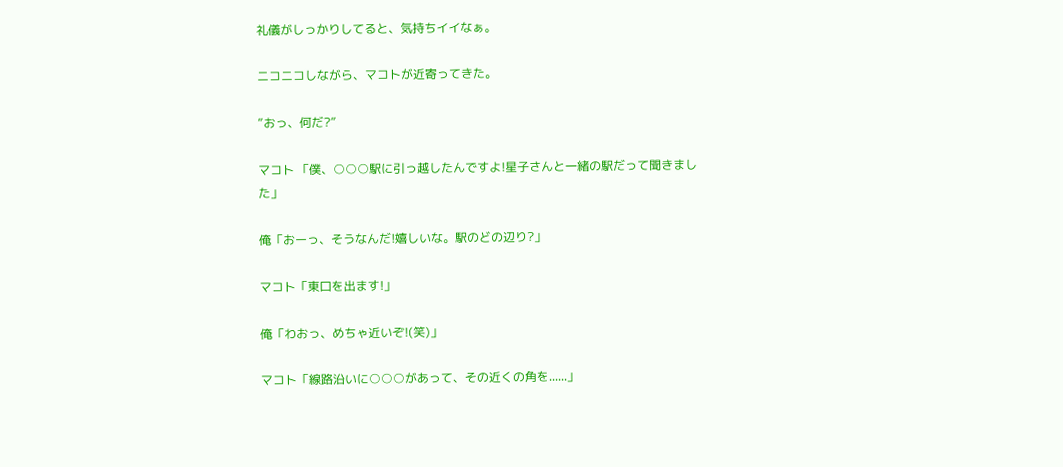礼儀がしっかりしてると、気持ちイイなぁ。

ニコニコしながら、マコトが近寄ってきた。

”おっ、何だ?”

マコト 「僕、○○○駅に引っ越したんですよ!星子さんと一緒の駅だって聞きました」

俺「おーっ、そうなんだ!嬉しいな。駅のどの辺り?」

マコト「東口を出ます!」

俺「わおっ、めちゃ近いぞ!(笑)」

マコト「線路沿いに○○○があって、その近くの角を......」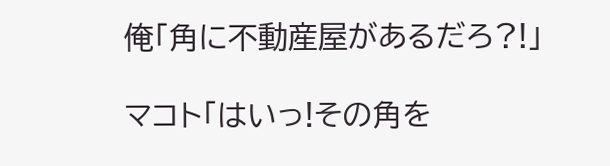俺「角に不動産屋があるだろ?!」

マコト「はいっ!その角を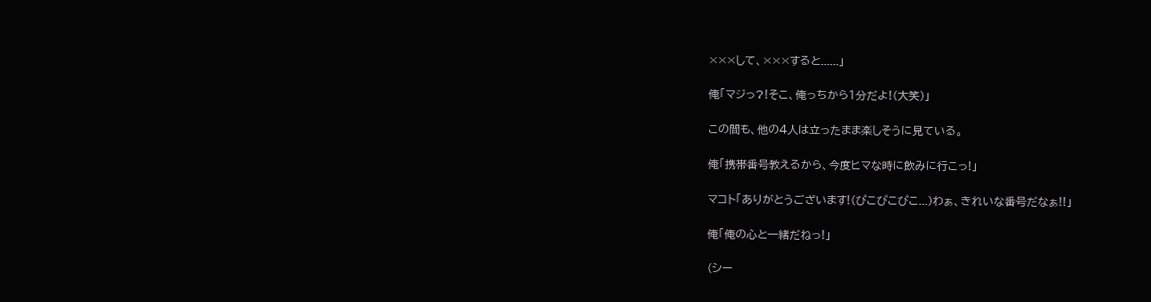×××して、×××すると......」

俺「マジっ?!そこ、俺っちから1分だよ!(大笑)」

この間も、他の4人は立ったまま楽しそうに見ている。

俺「携帯番号教えるから、今度ヒマな時に飲みに行こっ!」

マコト「ありがとうございます!(ぴこぴこぴこ...)わぁ、きれいな番号だなぁ!!」

俺「俺の心と一緒だねっ!」

(シー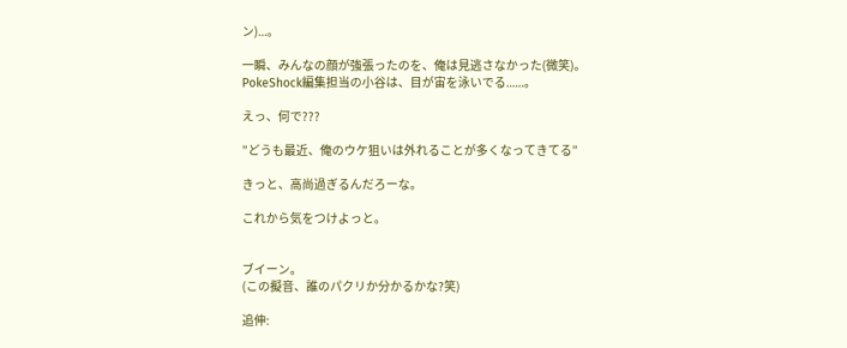ン)...。

一瞬、みんなの顔が強張ったのを、俺は見逃さなかった(微笑)。
PokeShock編集担当の小谷は、目が宙を泳いでる......。

えっ、何で???

”どうも最近、俺のウケ狙いは外れることが多くなってきてる”

きっと、高尚過ぎるんだろーな。

これから気をつけよっと。


ブイーン。
(この擬音、誰のパクリか分かるかな?笑)

追伸: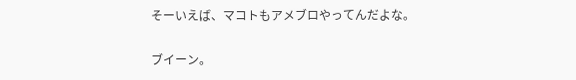そーいえば、マコトもアメブロやってんだよな。

ブイーン。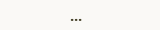...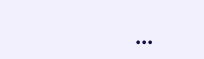...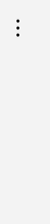...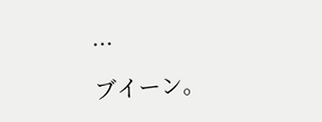...

ブイーン。